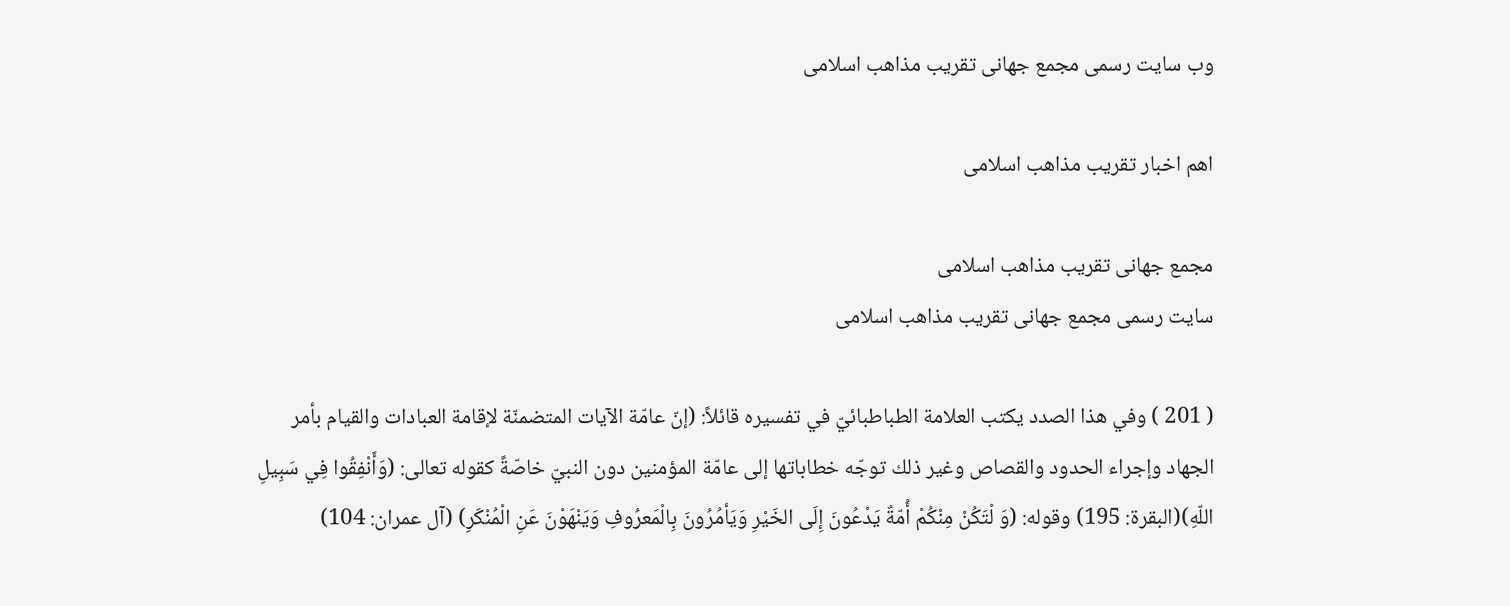وب سایت رسمی مجمع جهانى تقريب مذاهب اسلامى

اهم اخبار تقریب مذاهب اسلامی

مجمع جهانى تقريب مذاهب اسلامى
سایت رسمی مجمع جهانى تقريب مذاهب اسلامى

( 201 ) وفي هذا الصدد يكتب العلامة الطباطبائيّ في تفسيره قائلاً: (إنّ عامّة الآيات المتضمنّة لإقامة العبادات والقيام بأمر الجهاد وإجراء الحدود والقصاص وغير ذلك توجّه خطاباتها إلى عامّة المؤمنين دون النبيّ خاصّةً كقوله تعالى: (وَأَنْفِقُوا فِي سَبِيلِ اللّهِ)(البقرة: 195) وقوله: (وَ لْتَكُنْ مِنْكُمْ أُمّةٌ يَدْعُونَ إِلَى الخَيْرِ وَيَأمُرُونَ بِالْمَعرُوفِ وَيَنْهَوْنَ عَنِ الْمُنْكَرِ) (آل عمران: 104)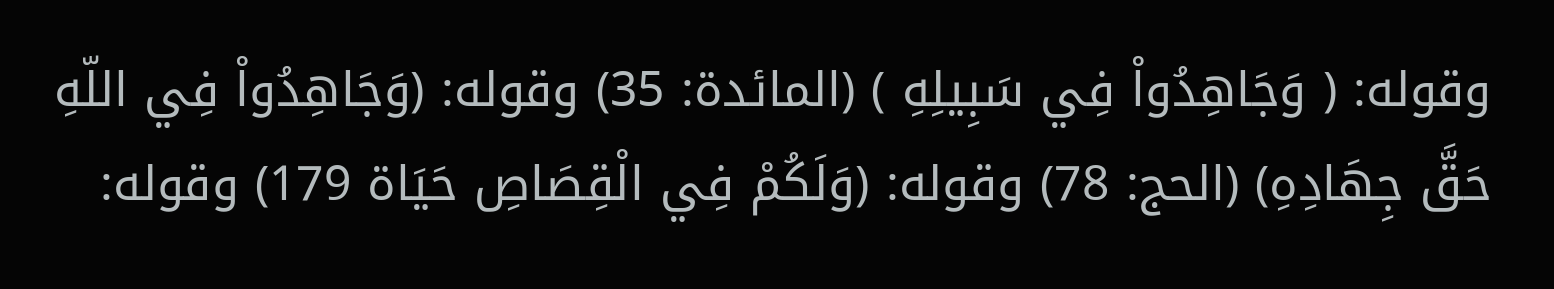وقوله: ( وَجَاهِدُواْ فِي سَبِيلِهِ ) (المائدة: 35) وقوله: (وَجَاهِدُواْ فِي اللّهِ حَقَّ جِهَادِهِ) (الحج: 78) وقوله: (وَلَكُمْ فِي الْقِصَاصِ حَيَاة 179) وقوله: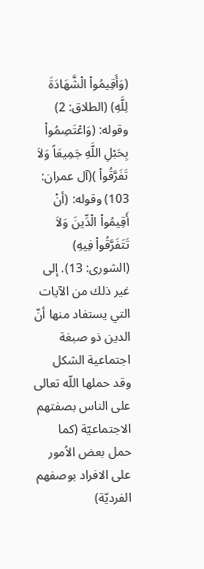(وَأَقِيمُواْ الْشَّهَادَةَ لِلَّهِ) (الطلاق: 2) وقوله: (وَاعْتَصِمُواْ بِحَبْلِ اللَّهِ جَمِيعَاً وَلاَ تَفَرَّقُواْ )(آل عمران: 103) وقوله: (أنْ أَقِيمُواْ الْدِّينَ وَلاَ تَتَفَرَّقُواْ فِيهِ) (الشورى: 13). إلى غير ذلك من الآيات التي يستفاد منها أنّ الدين ذو صبغة اجتماعية الشكل وقد حملها اللّه تعالى على الناس بصفتهم الاجتماعيّة (كما حمل بعض الاُمور على الافراد بوصفهم الفرديّة)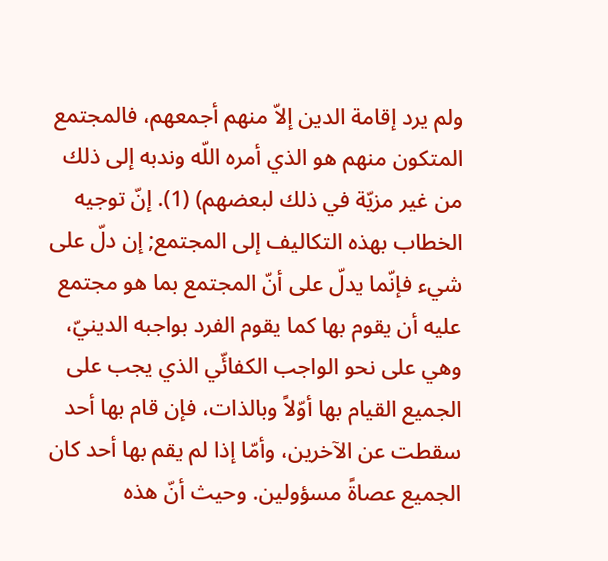ولم يرد إقامة الدين إلاّ منهم أجمعهم، فالمجتمع المتكون منهم هو الذي أمره اللّه وندبه إلى ذلك من غير مزيّة في ذلك لبعضهم) (1). إنّ توجيه الخطاب بهذه التكاليف إلى المجتمع; إن دلّ على شيء فإنّما يدلّ على أنّ المجتمع بما هو مجتمع عليه أن يقوم بها كما يقوم الفرد بواجبه الدينيّ، وهي على نحو الواجب الكفائّي الذي يجب على الجميع القيام بها أوّلاً وبالذات، فإن قام بها أحد سقطت عن الآخرين، وأمّا إذا لم يقم بها أحد كان الجميع عصاةً مسؤولين. وحيث أنّ هذه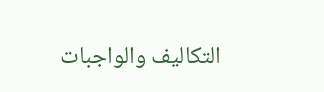التكاليف والواجبات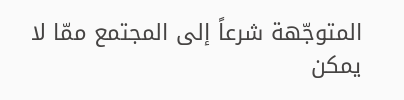المتوجّهة شرعاً إلى المجتمع ممّا لا يمكن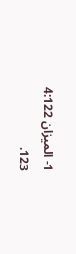1- الميزان 4:122 123.